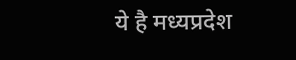ये है मध्यप्रदेश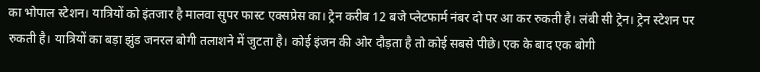का भोपाल स्टेशन। यात्रियों को इंतजार है मालवा सुपर फास्ट एक्सप्रेस का। ट्रेन करीब 12 बजे प्लेटफार्म नंबर दो पर आ कर रुकती है। लंबी सी ट्रेन। ट्रेन स्टेशन पर रुकती है। यात्रियों का बड़ा झुंड जनरल बोगी तलाशने में जुटता है। कोई इंजन की ओर दौड़ता है तो कोई सबसे पीछे। एक के बाद एक बोगी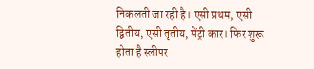निकलती जा रही है। एसी प्रथम, एसी द्वितीय, एसी तृतीय, पेंट्री कार। फिर शुरू होता है स्लीपर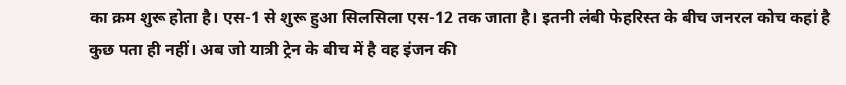का क्रम शुरू होता है। एस-1 से शुरू हुआ सिलसिला एस-12 तक जाता है। इतनी लंबी फेहरिस्त के बीच जनरल कोच कहां है कुछ पता ही नहीं। अब जो यात्री ट्रेन के बीच में है वह इंजन की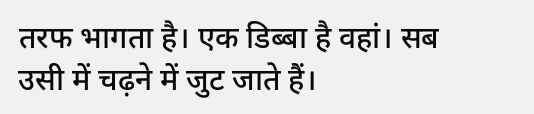तरफ भागता है। एक डिब्बा है वहां। सब उसी में चढ़ने में जुट जाते हैं।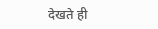देखते ही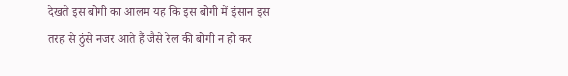देखते इस बोगी का आलम यह कि इस बोगी में इंसान इस तरह से ठुंसे नजर आते हैं जैसे रेल की बोगी न हो कर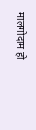मालगोदाम हो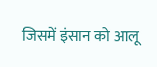जिसमें इंसान को आलू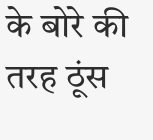के बोरे की तरह ठूंस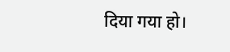दिया गया हो।